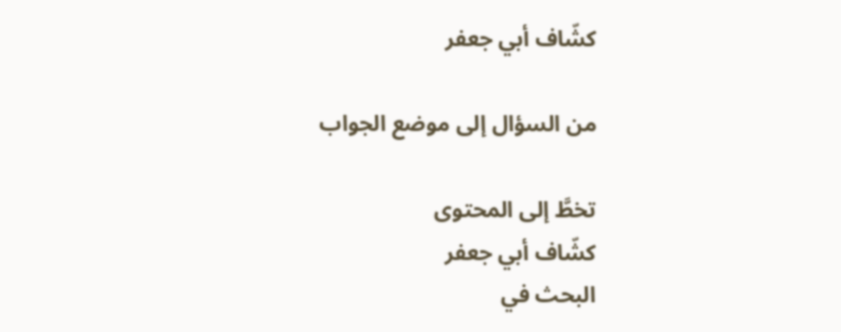كشّاف أبي جعفر

من السؤال إلى موضع الجواب

تخطَّ إلى المحتوى
كشّاف أبي جعفر
البحث في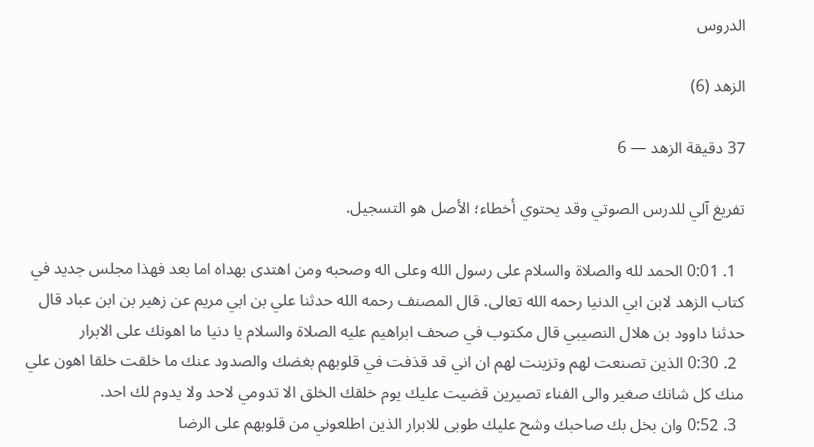الدروس

الزهد (6)

37 دقيقة الزهد — 6

تفريغ آلي للدرس الصوتي وقد يحتوي أخطاء؛ الأصل هو التسجيل.

  1. 0:01 الحمد لله والصلاة والسلام على رسول الله وعلى اله وصحبه ومن اهتدى بهداه اما بعد فهذا مجلس جديد في كتاب الزهد لابن ابي الدنيا رحمه الله تعالى. قال المصنف رحمه الله حدثنا علي بن ابي مريم عن زهير بن ابن عباد قال حدثنا داوود بن هلال النصيبي قال مكتوب في صحف ابراهيم عليه الصلاة والسلام يا دنيا ما اهونك على الابرار
  2. 0:30 الذين تصنعت لهم وتزينت لهم ان اني قد قذفت في قلوبهم بغضك والصدود عنك ما خلقت خلقا اهون علي منك كل شانك صغير والى الفناء تصيرين قضيت عليك يوم خلقك الخلق الا تدومي لاحد ولا يدوم لك احد.
  3. 0:52 وان بخل بك صاحبك وشح عليك طوبى للابرار الذين اطلعوني من قلوبهم على الرضا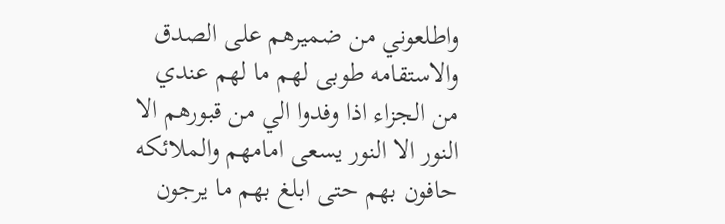واطلعوني من ضميرهم على الصدق والاستقامه طوبى لهم ما لهم عندي من الجزاء اذا وفدوا الي من قبورهم الا النور الا النور يسعى امامهم والملائكه حافون بهم حتى ابلغ بهم ما يرجون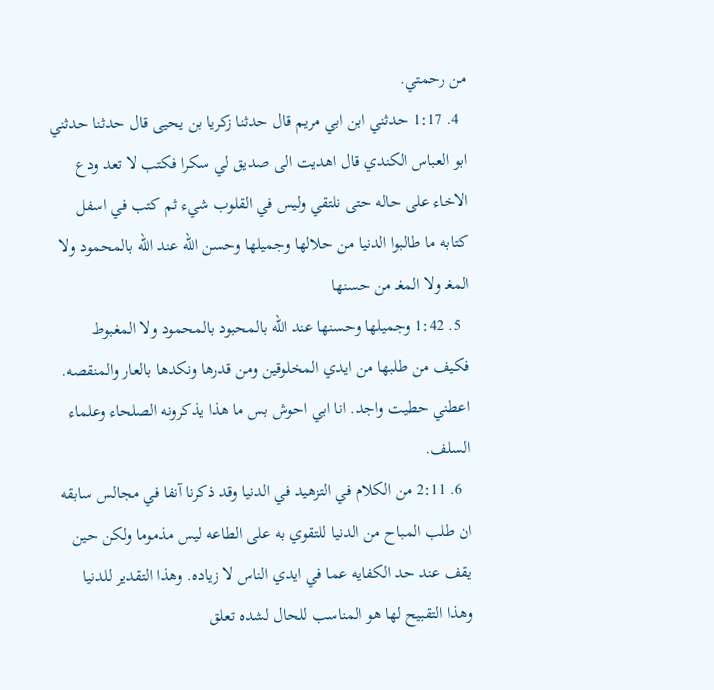من رحمتي.
  4. 1:17 حدثني ابن ابي مريم قال حدثنا زكريا بن يحيى قال حدثنا حدثني ابو العباس الكندي قال اهديت الى صديق لي سكرا فكتب لا تعد ودع الاخاء على حاله حتى نلتقي وليس في القلوب شيء ثم كتب في اسفل كتابه ما طالبوا الدنيا من حلالها وجميلها وحسن الله عند الله بالمحمود ولا المغـ ولا المغـ من حسنها
  5. 1:42 وجميلها وحسنها عند الله بالمحبود بالمحمود ولا المغبوط فكيف من طلبها من ايدي المخلوقين ومن قدرها ونكدها بالعار والمنقصه. اعطني حطيت واجد. انا ابي احوش بس ما هذا يذكرونه الصلحاء وعلماء السلف.
  6. 2:11 من الكلام في التزهيد في الدنيا وقد ذكرنا آنفا في مجالس سابقه ان طلب المباح من الدنيا للتقوي به على الطاعه ليس مذموما ولكن حين يقف عند حد الكفايه عما في ايدي الناس لا زياده. وهذا التقدير للدنيا وهذا التقبيح لها هو المناسب للحال لشده تعلق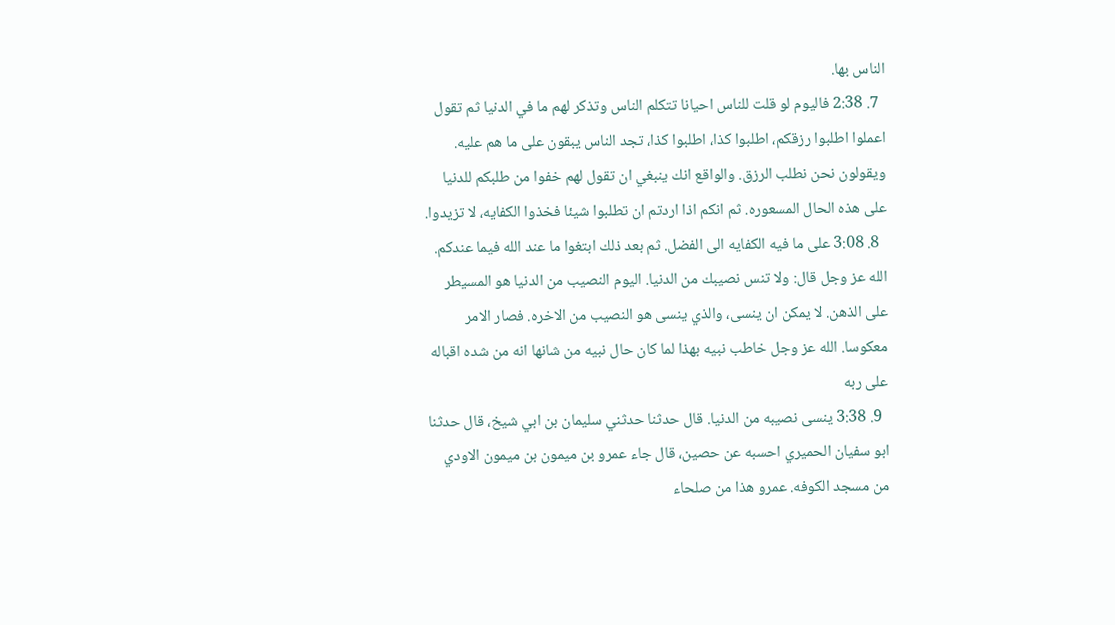الناس بها.
  7. 2:38 فاليوم لو قلت للناس احيانا تتكلم الناس وتذكر لهم ما في الدنيا ثم تقول اعملوا اطلبوا رزقكم، اطلبوا كذا، اطلبوا كذا، تجد الناس يبقون على ما هم عليه. ويقولون نحن نطلب الرزق. والواقع انك ينبغي ان تقول لهم خفوا من طلبكم للدنيا على هذه الحال المسعوره. ثم انكم اذا اردتم ان تطلبوا شيئا فخذوا الكفايه، لا تزيدوا.
  8. 3:08 على ما فيه الكفايه الى الفضل. ثم بعد ذلك ابتغوا ما عند الله فيما عندكم. الله عز وجل قال: ولا تنس نصيبك من الدنيا. اليوم النصيب من الدنيا هو المسيطر على الذهن. لا يمكن ان ينسى، والذي ينسى هو النصيب من الاخره. فصار الامر معكوسا. الله عز وجل خاطب نبيه بهذا لما كان حال نبيه من شانها انه من شده اقباله على ربه
  9. 3:38 ينسى نصيبه من الدنيا. قال حدثنا حدثني سليمان بن ابي شيخ، قال حدثنا ابو سفيان الحميري احسبه عن حصين، قال جاء عمرو بن ميمون بن ميمون الاودي من مسجد الكوفه. عمرو هذا من صلحاء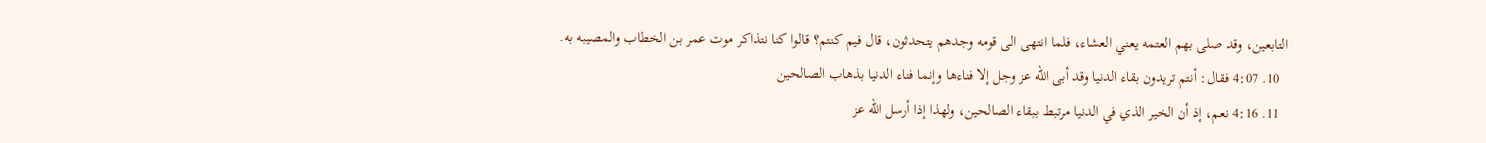التابعين، وقد صلى بهم العتمه يعني العشاء، فلما انتهى الى قومه وجدهم يتحدثون، قال فيم كنتم؟ قالوا كنا نتذاكر موت عمر بن الخطاب والمصيبه به.
  10. 4:07 فقال: أنتم تريدون بقاء الدنيا وقد أبى الله عز وجل إلا فناءها وإنما فناء الدنيا بذهاب الصالحين
  11. 4:16 نعم، إذ أن الخير الذي في الدنيا مرتبط ببقاء الصالحين، ولهذا إذا أرسل الله عز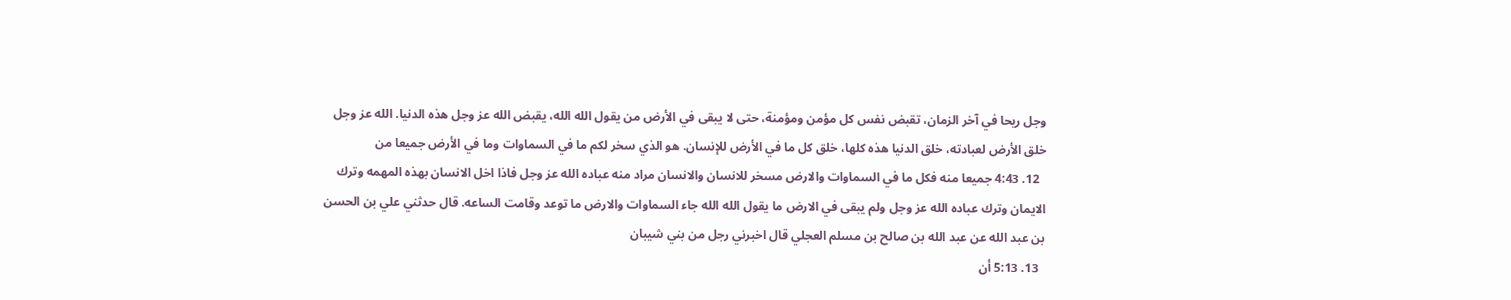وجل ريحا في آخر الزمان، تقبض نفس كل مؤمن ومؤمنة، حتى لا يبقى في الأرض من يقول الله الله، يقبض الله عز وجل هذه الدنيا. الله عز وجل خلق الأرض لعبادته، خلق الدنيا هذه كلها، خلق كل ما في الأرض للإنسان. هو الذي سخر لكم ما في السماوات وما في الأرض جميعا من
  12. 4:43 جميعا منه فكل ما في السماوات والارض مسخر للانسان والانسان مراد منه عباده الله عز وجل فاذا اخل الانسان بهذه المهمه وترك الايمان وترك عباده الله عز وجل ولم يبقى في الارض ما يقول الله الله جاء السماوات والارض ما توعد وقامت الساعه. قال حدثني علي بن الحسن بن عبد الله عن عبد الله بن صالح بن مسلم العجلي قال اخبرني رجل من بني شيبان
  13. 5:13 أن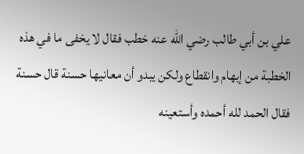علي بن أبي طالب رضي الله عنه خطب فقال لا يخفى ما في هذه الخطبة من إبهام وانقطاع ولكن يبدو أن معانيها حسنة قال حسنة فقال الحمد لله أحمده وأستعينه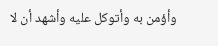وأؤمن به وأتوكل عليه وأشهد أن لا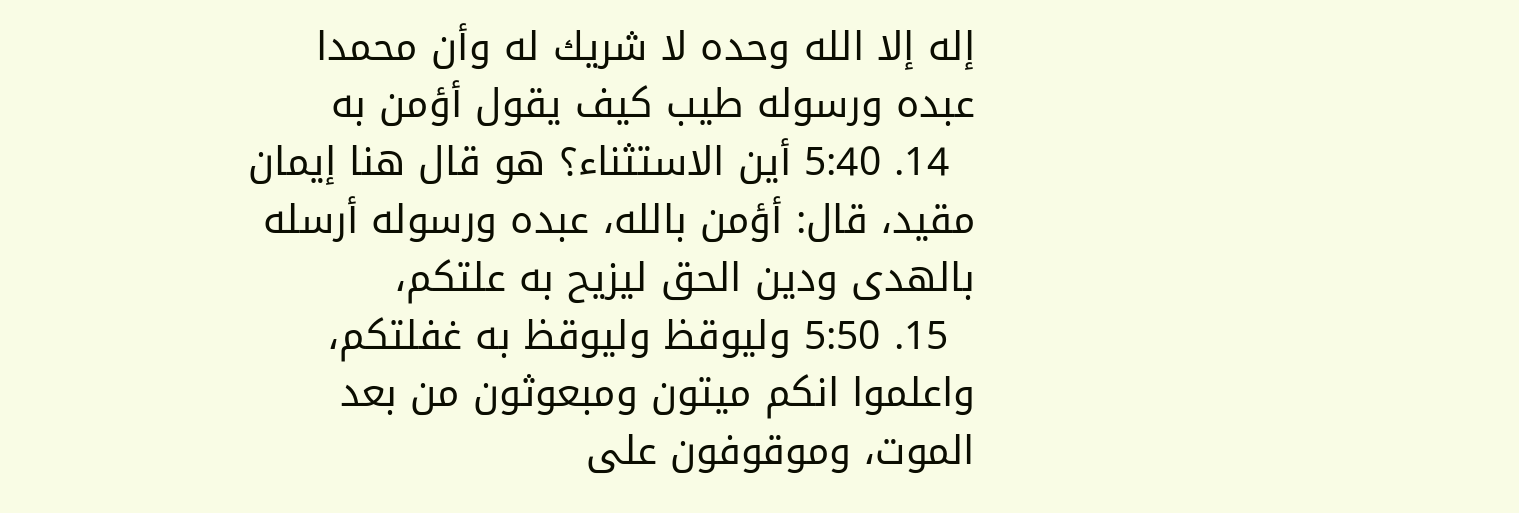إله إلا الله وحده لا شريك له وأن محمدا عبده ورسوله طيب كيف يقول أؤمن به
  14. 5:40 أين الاستثناء؟ هو قال هنا إيمان مقيد، قال: أؤمن بالله، عبده ورسوله أرسله بالهدى ودين الحق ليزيح به علتكم،
  15. 5:50 وليوقظ وليوقظ به غفلتكم، واعلموا انكم ميتون ومبعوثون من بعد الموت، وموقوفون على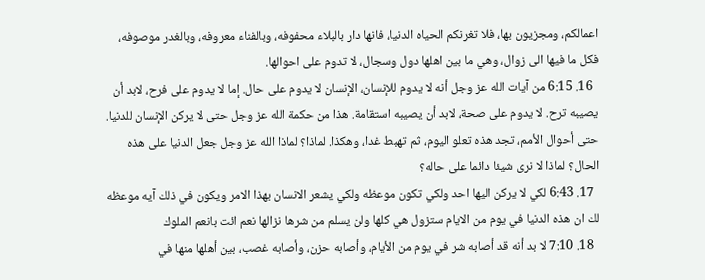اعمالكم، ومجزيون بها، فلا تغرنكم الحياه الدنيا، فانها دار بالبلاء محفوفه، وبالفناء معروفه، وبالغدر موصوفه، فكل ما فيها الى زوال، وهي ما بين اهلها دول وسجال، لا تدوم على احوالها.
  16. 6:15 من آيات الله عز وجل أنه لا يدوم للإنسان، الإنسان لا يدوم على حال. إما لا يدوم على فرح، لابد أن يصيبه ترح. لا يدوم على صحة، لابد أن يصيبه استقامة. هذا من حكمة الله عز وجل حتى لا يركن الإنسان للدنيا. حتى أحوال الأمم، تجد هذه تعلو اليوم، ثم تهبط غدا، وهكذا. لماذا؟ لماذا الله عز وجل جعل الدنيا على هذه الحال؟ لماذا لا نرى شيئا دائما على حاله؟
  17. 6:43 لكي لا يركن اليها احد ولكي تكون موعظه ولكي يشعر الانسان بهذا الامر ويكون في ذلك آيه موعظه لك ان هذه الدنيا في يوم من الايام ستزول هي كلها ولن يسلم من شرها نزالها نعم ائت بانعم الملوك
  18. 7:10 لا بد أنه قد أصابه شر في يوم من الأيام، وأصابه حزن، وأصابه غصب، بين أهلها منها في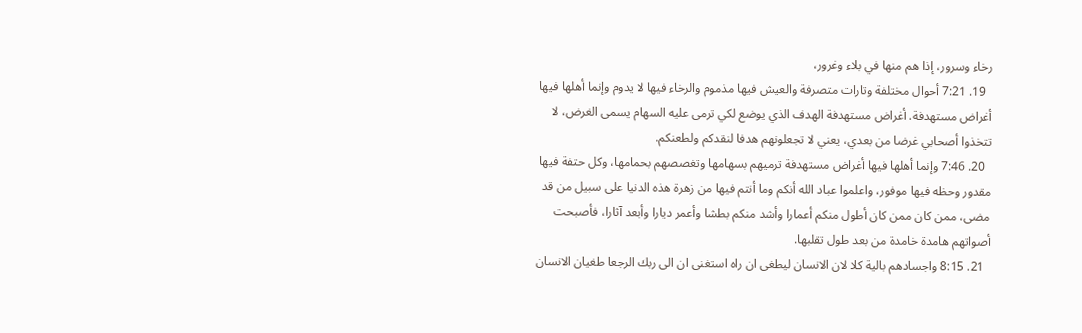رخاء وسرور، إذا هم منها في بلاء وغرور،
  19. 7:21 أحوال مختلفة وتارات متصرفة والعيش فيها مذموم والرخاء فيها لا يدوم وإنما أهلها فيها أغراض مستهدفة. أغراض مستهدفة الهدف الذي يوضع لكي ترمى عليه السهام يسمى الغرض، لا تتخذوا أصحابي غرضا من بعدي، يعني لا تجعلونهم هدفا لنقدكم ولطعنكم.
  20. 7:46 وإنما أهلها فيها أغراض مستهدفة ترميهم بسهامها وتغصصهم بحمامها، وكل حتفة فيها مقدور وحظه فيها موفور، واعلموا عباد الله أنكم وما أنتم فيها من زهرة هذه الدنيا على سبيل من قد مضى، ممن كان ممن كان أطول منكم أعمارا وأشد منكم بطشا وأعمر ديارا وأبعد آثارا، فأصبحت أصواتهم هامدة خامدة من بعد طول تقلبها.
  21. 8:15 واجسادهم بالية كلا لان الانسان ليطغى ان راه استغنى ان الى ربك الرجعا طغيان الانسان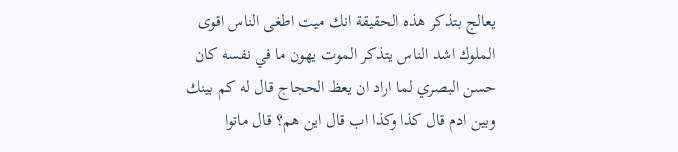يعالج بتذكر هذه الحقيقة انك ميت اطغى الناس اقوى الملوك اشد الناس يتذكر الموت يهون ما في نفسه كان حسن البصري لما اراد ان يعظ الحجاج قال له كم بينك وبين ادم قال كذا وكذا اب قال اين هم؟ قال ماتوا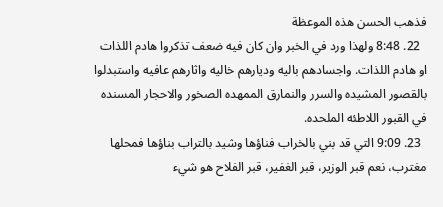فذهب الحسن هذه الموعظة
  22. 8:48 ولهذا ورد في الخبر وان كان فيه ضعف تذكروا هادم اللذات او هادم اللذات. واجسادهم باليه وديارهم خاليه واثارهم عافيه واستبدلوا بالقصور المشيده والسرر والنمارق الممهده الصخور والاحجار المسنده في القبور اللاطئه الملحده.
  23. 9:09 التي قد بني بالخراب فناؤها وشيد بالتراب بناؤها فمحلها مغترب، نعم قبر الوزير، قبر الغفير، قبر الفلاح هو شيء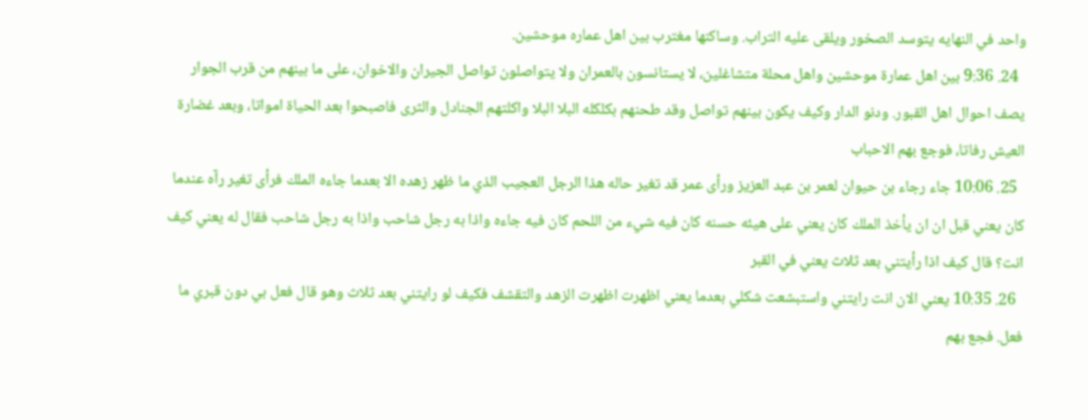واحد في النهايه يتوسد الصخور ويلقى عليه التراب. وساكنها مغترب بين اهل عماره موحشين.
  24. 9:36 بين اهل عمارة موحشين واهل محلة متشاغلين، لا يستانسون بالعمران ولا يتواصلون تواصل الجيران والاخوان، على ما بينهم من قرب الجوار يصف احوال اهل القبور. ودنو الدار وكيف يكون بينهم تواصل وقد طحنهم بكلكله البلا البلا واكلتهم الجنادل والثرى فاصبحوا بعد الحياة امواتا، وبعد غضارة العيش رفاتا، فوجع بهم الاحباب
  25. 10:06 جاء رجاء بن حيوان لعمر بن عبد العزيز ورأى عمر قد تغير حاله هذا الرجل العجيب الذي ما ظهر زهده الا بعدما جاءه الملك فرأى تغير رآه عندما كان يعني قبل ان ان يأخذ الملك كان يعني على هيئه حسنه كان فيه شيء من اللحم كان فيه جاءه واذا به رجل شاحب واذا به رجل شاحب فقال له يعني كيف انت؟ قال كيف اذا رأيتني بعد ثلاث يعني في القبر
  26. 10:35 يعني الان انت رايتني واستبشعت شكلي بعدما يعني اظهرت اظهرت الزهد والتقشف فكيف لو رايتني بعد ثلاث وهو قال فعل بي دون قبري ما فعل. فجع بهم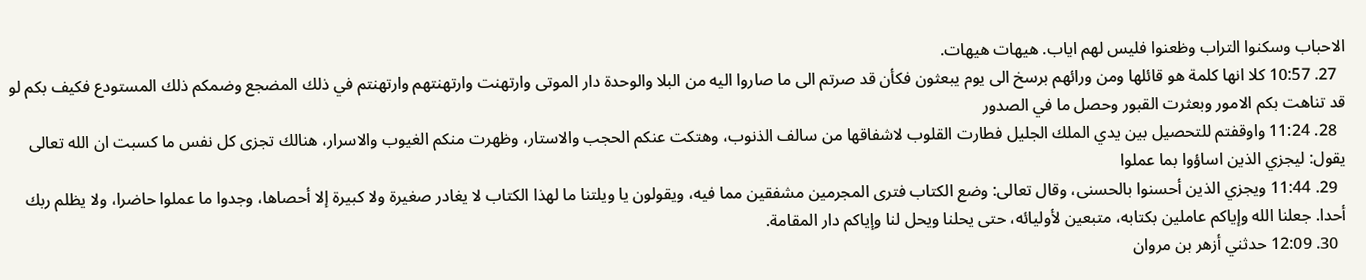الاحباب وسكنوا التراب وظعنوا فليس لهم اياب. هيهات هيهات.
  27. 10:57 كلا انها كلمة هو قائلها ومن ورائهم برسخ الى يوم يبعثون فكأن قد صرتم الى ما صاروا اليه من البلا والوحدة دار الموتى وارتهنت وارتهنتهم وارتهنتم في ذلك المضجع وضمكم ذلك المستودع فكيف بكم لو قد تناهت بكم الامور وبعثرت القبور وحصل ما في الصدور
  28. 11:24 واوقفتم للتحصيل بين يدي الملك الجليل فطارت القلوب لاشفاقها من سالف الذنوب، وهتكت عنكم الحجب والاستار، وظهرت منكم الغيوب والاسرار، هنالك تجزى كل نفس ما كسبت ان الله تعالى يقول: ليجزي الذين اساؤوا بما عملوا
  29. 11:44 ويجزي الذين أحسنوا بالحسنى، وقال تعالى: وضع الكتاب فترى المجرمين مشفقين مما فيه، ويقولون يا ويلتنا ما لهذا الكتاب لا يغادر صغيرة ولا كبيرة إلا أحصاها، وجدوا ما عملوا حاضرا، ولا يظلم ربك أحدا. جعلنا الله وإياكم عاملين بكتابه، متبعين لأوليائه، حتى يحلنا ويحل لنا وإياكم دار المقامة.
  30. 12:09 حدثني أزهر بن مروان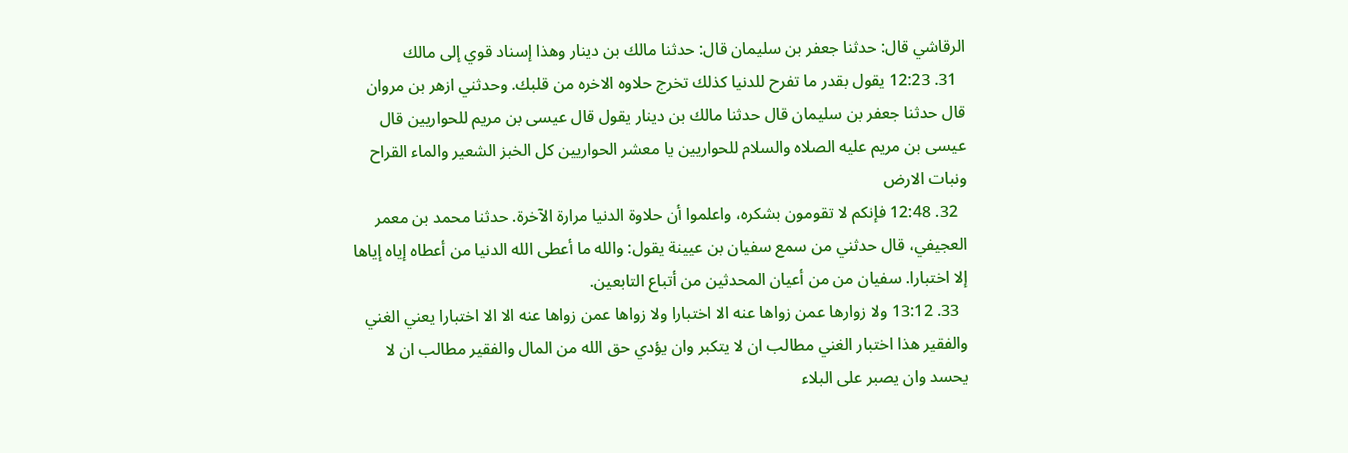الرقاشي قال: حدثنا جعفر بن سليمان قال: حدثنا مالك بن دينار وهذا إسناد قوي إلى مالك
  31. 12:23 يقول بقدر ما تفرح للدنيا كذلك تخرج حلاوه الاخره من قلبك. وحدثني ازهر بن مروان قال حدثنا جعفر بن سليمان قال حدثنا مالك بن دينار يقول قال عيسى بن مريم للحواريين قال عيسى بن مريم عليه الصلاه والسلام للحواريين يا معشر الحواريين كل الخبز الشعير والماء القراح ونبات الارض
  32. 12:48 فإنكم لا تقومون بشكره، واعلموا أن حلاوة الدنيا مرارة الآخرة. حدثنا محمد بن معمر العجيفي، قال حدثني من سمع سفيان بن عيينة يقول: والله ما أعطى الله الدنيا من أعطاه إياه إياها إلا اختبارا. سفيان من من أعيان المحدثين من أتباع التابعين.
  33. 13:12 ولا زوارها عمن زواها عنه الا اختبارا ولا زواها عمن زواها عنه الا الا اختبارا يعني الغني والفقير هذا اختبار الغني مطالب ان لا يتكبر وان يؤدي حق الله من المال والفقير مطالب ان لا يحسد وان يصبر على البلاء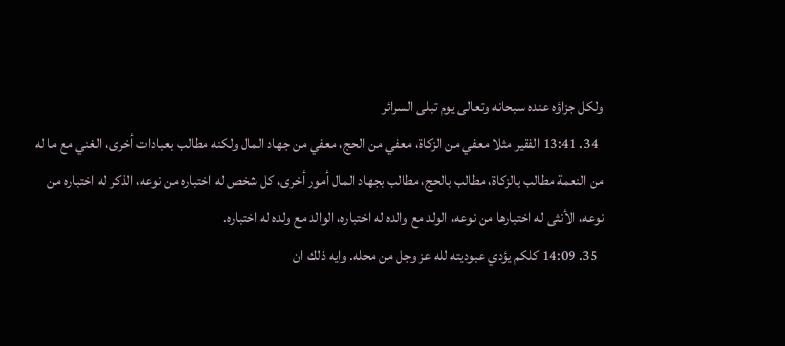ولكل جزاؤه عنده سبحانه وتعالى يوم تبلى السرائر
  34. 13:41 الفقير مثلا معفي من الزكاة، معفي من الحج، معفي من جهاد المال ولكنه مطالب بعبادات أخرى، الغني مع ما له من النعمة مطالب بالزكاة، مطالب بالحج، مطالب بجهاد المال أمور أخرى، كل شخص له اختباره من نوعه، الذكر له اختباره من نوعه، الأنثى له اختبارها من نوعه، الولد مع والده له اختباره، الوالد مع ولده له اختباره.
  35. 14:09 كلكم يؤدي عبوديته لله عز وجل من محله. وايه ذلك ان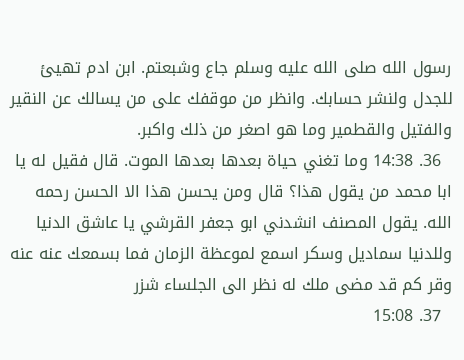رسول الله صلى الله عليه وسلم جاع وشبعتم. ابن ادم تهيئ للجدل ولنشر حسابك. وانظر من موقفك على من يسالك عن النقير والفتيل والقطمير وما هو اصغر من ذلك واكبر.
  36. 14:38 وما تغني حياة بعدها بعدها الموت. قال فقيل له يا ابا محمد من يقول هذا؟ قال ومن يحسن هذا الا الحسن رحمه الله. يقول المصنف انشدني ابو جعفر القرشي يا عاشق الدنيا وللدنيا سماديل وسكر اسمع لموعظة الزمان فما بسمعك عنه عنه وقر كم قد مضى ملك له نظر الى الجلساء شزر
  37. 15:08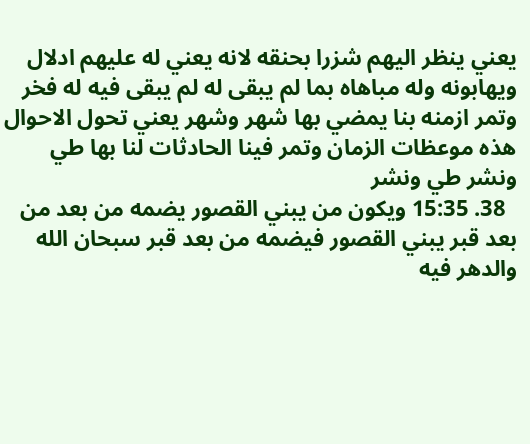يعني ينظر اليهم شزرا بحنقه لانه يعني له عليهم ادلال ويهابونه وله مباهاه بما لم يبقى له لم يبقى فيه له فخر وتمر ازمنه بنا يمضي بها شهر وشهر يعني تحول الاحوال هذه موعظات الزمان وتمر فينا الحادثات لنا بها طي ونشر طي ونشر
  38. 15:35 ويكون من يبني القصور يضمه من بعد من بعد قبر يبني القصور فيضمه من بعد قبر سبحان الله والدهر فيه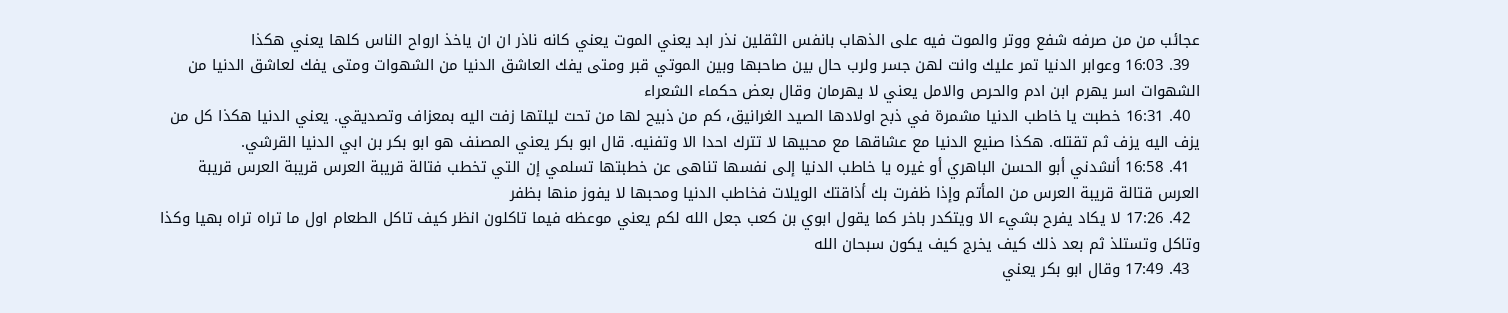عجائب من من صرفه شفع ووتر والموت فيه على الذهاب بانفس الثقلين نذر ابد يعني الموت يعني كانه ناذر ان ان ياخذ ارواح الناس كلها يعني هكذا
  39. 16:03 وعوابر الدنيا تمر عليك وانت لهن جسر ولرب حال بين صاحبها وبين الموتي قبر ومتى يفك العاشق الدنيا من الشهوات ومتى يفك لعاشق الدنيا من الشهوات اسر يهرم ابن ادم والحرص والامل يعني لا يهرمان وقال بعض حكماء الشعراء
  40. 16:31 خطبت يا خاطب الدنيا مشمرة في ذبح اولادها الصيد الغرانيق، كم من ذبيح لها من تحت ليلتها زفت اليه بمعزاف وتصديقي. يعني الدنيا هكذا كل من يزف اليه يزف ثم تقتله. هكذا صنيع الدنيا مع عشاقها مع محبيها لا تترك احدا الا وتفنيه. قال ابو بكر يعني المصنف هو ابو بكر بن ابي الدنيا القرشي.
  41. 16:58 أنشدني أبو الحسن الباهري أو غيره يا خاطب الدنيا إلى نفسها تناهى عن خطبتها تسلمي إن التي تخطب فتالة قريبة العرس قريبة العرس قريبة العرس قتالة قريبة العرس من المأتم وإذا ظفرت بك أذاقتك الويلات فخاطب الدنيا ومحبها لا يفوز منها بظفر
  42. 17:26 لا يكاد يفرح بشيء الا ويتكدر باخر كما يقول ابوي بن كعب جعل الله لكم يعني موعظه فيما تاكلون انظر كيف تاكل الطعام اول ما تراه تراه بهيا وكذا وتاكل وتستلذ ثم بعد ذلك كيف يخرج كيف يكون سبحان الله
  43. 17:49 وقال ابو بكر يعني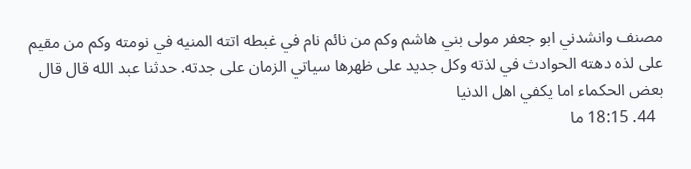مصنف وانشدني ابو جعفر مولى بني هاشم وكم من نائم نام في غبطه اتته المنيه في نومته وكم من مقيم على لذه دهته الحوادث في لذته وكل جديد على ظهرها سياتي الزمان على جدته. حدثنا عبد الله قال قال بعض الحكماء اما يكفي اهل الدنيا
  44. 18:15 ما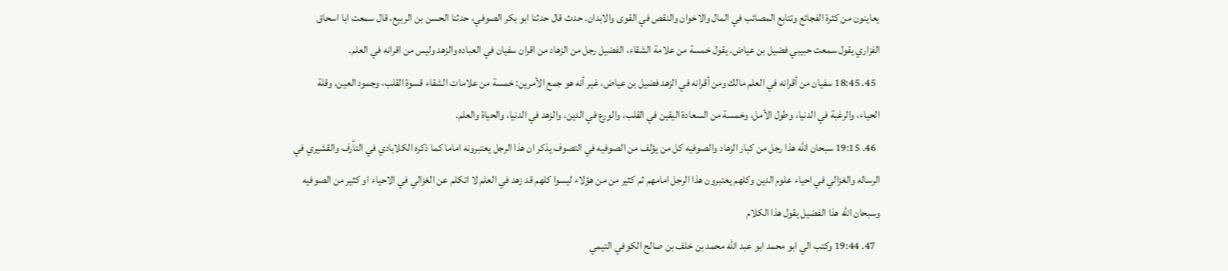يعاينون من كثرة الفجائع وتتابع المصائب في المال والاخوان والنقص في القوى والابدان. حدث قال حدثنا ابو بكر الصوفي، حدثنا الحسن بن الربيع، قال سمعت ابا اسحاق الفزاري يقول سمعت حبيبي فضيل بن عياض. يقول خمسة من علامة الشقاء، الفضيل رجل من الزهاد من اقران سفيان في العباده والزهد وليس من اقرانه في العلم.
  45. 18:45 سفيان من أقرانه في العلم مالك ومن أقرانه في الزهد فضيل بن عياض، غير أنه هو جمع الأمرين: خمسة من علامات الشقاء قسوة القلب، وجمود العين، وقلة الحياء، والرغبة في الدنيا، وطول الأمل، وخمسة من السعادة اليقين في القلب، والورع في الدين، والزهد في الدنيا، والحياة والعلم.
  46. 19:15 سبحان الله هذا رجل من كبار الزهاد والصوفيه كل من يؤلف من الصوفيه في التصوف يذكر ان هذا الرجل يعتبرونه اماما كما ذكره الكلابادي في التأرف والقشيري في الرساله والغزالي في احياء علوم الدين وكلهم يعتبرون هذا الرجل امامهم ثم كثير من من هؤلاء ليسوا كلهم قد زهد في العلم لا اتكلم عن الغزالي في الاحياء او كثير من الصوفيه وسبحان الله هذا الفضيل يقول هذا الكلام
  47. 19:44 وكتب الي ابو محمد ابو عبد الله محمد بن خلف بن صالح الكوفي التيمي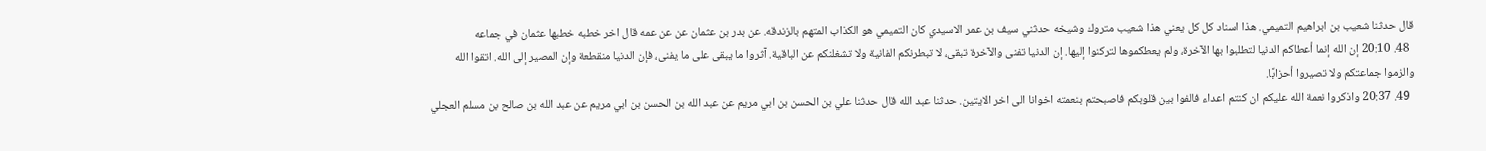قال حدثنا شعيب بن ابراهيم التميمي. هذا اسناد كل كل يعني هذا شعيب متروك وشيخه حدثني سيف بن عمر الاسيدي كان التميمي هو الكذاب المتهم بالزندقه. عن بدر بن عثمان عن عن عمه قال اخر خطبه خطبها عثمان في جماعه
  48. 20:10 إن الله إنما أعطاكم الدنيا لتطلبوا بها الآخرة، ولم يعطكموها لتركنوا إليها. إن الدنيا تفنى والآخرة تبقى، لا تبطرنكم الفانية ولا تشغلنكم عن الباقية. آثروا ما يبقى على ما يفنى، فإن الدنيا منقطعة وإن المصير إلى الله. اتقوا الله والزموا جماعتكم ولا تصيروا أحزابًا.
  49. 20:37 واذكروا نعمة الله عليكم ان كنتم اعداء فالفوا بين قلوبكم فاصبحتم بنعمته اخوانا الى اخر الايتين. حدثنا عبد الله قال حدثنا علي بن الحسن بن ابي مريم عن عبد الله بن الحسن بن ابي مريم عن عبد الله بن صالح بن مسلم العجلي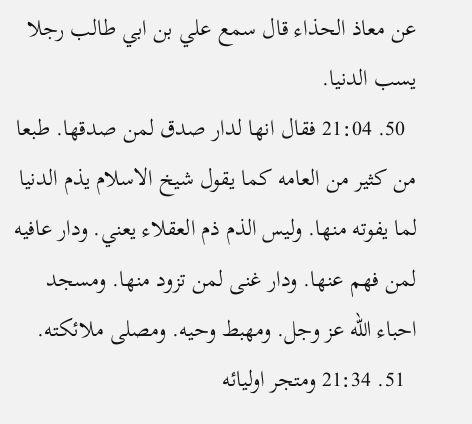عن معاذ الحذاء قال سمع علي بن ابي طالب رجلا يسب الدنيا.
  50. 21:04 فقال انها لدار صدق لمن صدقها. طبعا من كثير من العامه كما يقول شيخ الاسلام يذم الدنيا لما يفوته منها. وليس الذم ذم العقلاء يعني. ودار عافيه لمن فهم عنها. ودار غنى لمن تزود منها. ومسجد احباء الله عز وجل. ومهبط وحيه. ومصلى ملائكته.
  51. 21:34 ومتجر اوليائه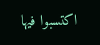اكتسبوا فيها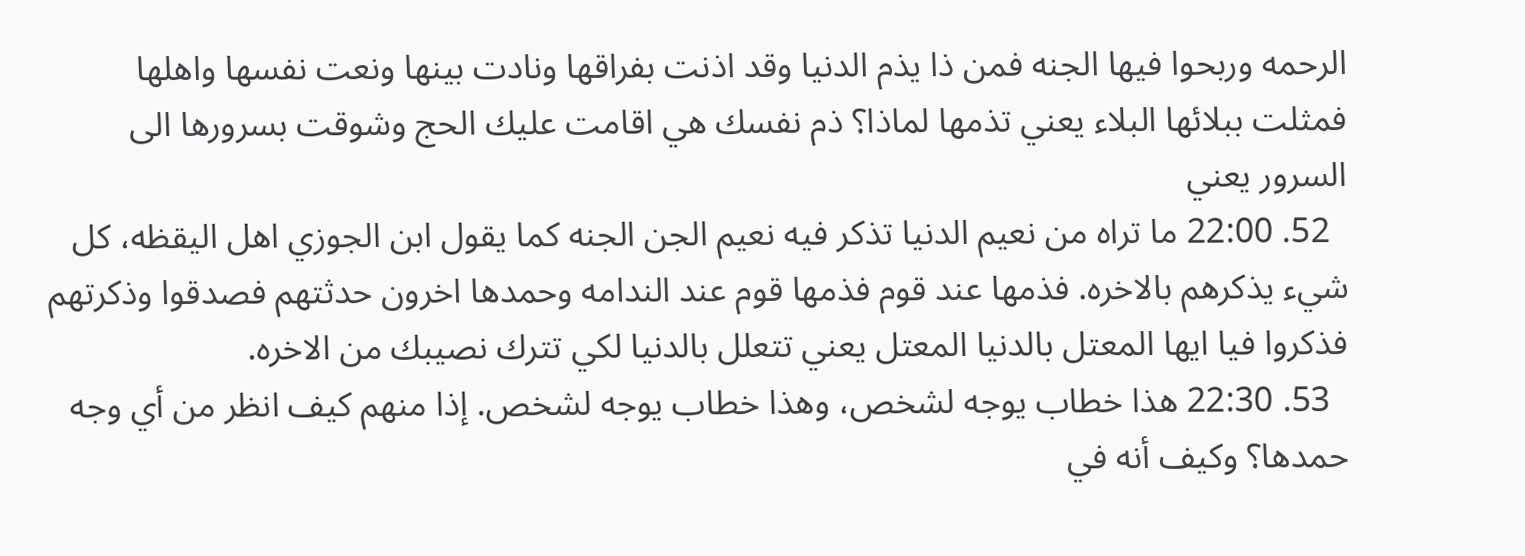الرحمه وربحوا فيها الجنه فمن ذا يذم الدنيا وقد اذنت بفراقها ونادت بينها ونعت نفسها واهلها فمثلت ببلائها البلاء يعني تذمها لماذا؟ ذم نفسك هي اقامت عليك الحج وشوقت بسرورها الى السرور يعني
  52. 22:00 ما تراه من نعيم الدنيا تذكر فيه نعيم الجن الجنه كما يقول ابن الجوزي اهل اليقظه، كل شيء يذكرهم بالاخره. فذمها عند قوم فذمها قوم عند الندامه وحمدها اخرون حدثتهم فصدقوا وذكرتهم فذكروا فيا ايها المعتل بالدنيا المعتل يعني تتعلل بالدنيا لكي تترك نصيبك من الاخره.
  53. 22:30 هذا خطاب يوجه لشخص، وهذا خطاب يوجه لشخص. إذا منهم كيف انظر من أي وجه حمدها؟ وكيف أنه في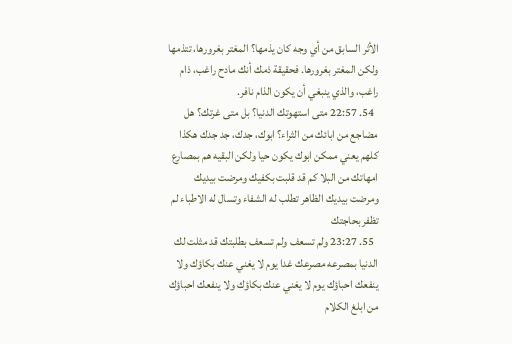الأثر السابق من أي وجه كان يذمها؟ المغتر بغرورها، تتذمها ولكن المغتر بغرورها. فحقيقة ذمك أنك مادح راغب، ذام راغب، والذي ينبغي أن يكون الذام نافر.
  54. 22:57 متى استهوتك الدنيا؟ بل متى غرتك؟ هل مضاجع من ابائك من الثراء؟ ابوك، جدك، جد جدك هكذا كلهم يعني ممكن ابوك يكون حيا ولكن البقيه هم بمصارع امهاتك من البلا كم قد قلبت بكفيك ومرضت بيديك ومرضت بيديك الظاهر تطلب له الشفاء وتسال له الاطباء لم تظفر بحاجتك
  55. 23:27 ولم تسعف ولم تسعف بطلبتك قد مثلت لك الدنيا بمصرعه مصرعك غدا يوم لا يغني عنك بكاؤك ولا ينفعك احباؤك يوم لا يغني عنك بكاؤك ولا ينفعك احباؤك من ابلغ الكلام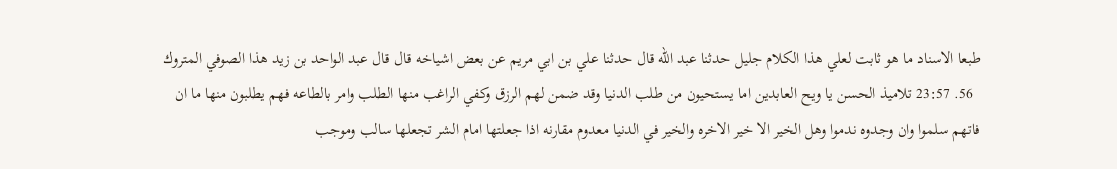طبعا الاسناد ما هو ثابت لعلي هذا الكلام جليل حدثنا عبد الله قال حدثنا علي بن ابي مريم عن بعض اشياخه قال قال عبد الواحد بن زيد هذا الصوفي المتروك
  56. 23:57 تلاميذ الحسن يا ويح العابدين اما يستحيون من طلب الدنيا وقد ضمن لهم الرزق وكفي الراغب منها الطلب وامر بالطاعه فهم يطلبون منها ما ان فاتهم سلموا وان وجدوه ندموا وهل الخير الا خير الاخره والخير في الدنيا معدوم مقارنه اذا جعلتها امام الشر تجعلها سالب وموجب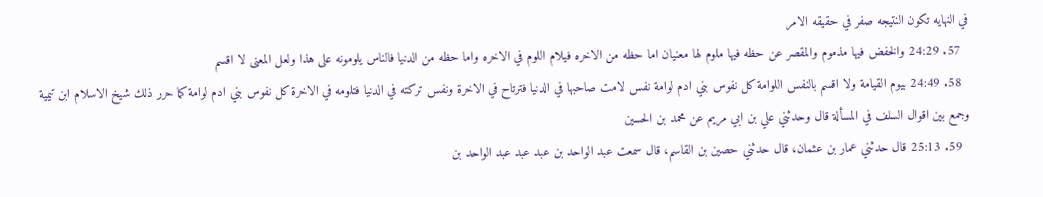في النهايه تكون النتيجه صفر في حقيقه الامر
  57. 24:29 والخفض فيها مذموم والمقصر عن حظه فيها ملوم لها معنيان اما حظه من الاخره فيلام اللوم في الاخره واما حظه من الدنيا فالناس يلومونه على هذا ولعل المعنى لا اقسم
  58. 24:49 بيوم القيامة ولا اقسم بالنفس اللوامة كل نفوس بني ادم لوامة نفس لامت صاحبها في الدنيا فترتاح في الاخرة ونفس تركته في الدنيا فتلومه في الاخرة كل نفوس بني ادم لوامة كما حرر ذلك شيخ الاسلام ابن تيمية وجمع بين اقوال السلف في المسألة قال وحدثني علي بن ابي مريم عن محمد بن الحسين
  59. 25:13 قال حدثني عمار بن عثمان، قال حدثني حصين بن القاسم، قال سمعت عبد الواحد بن عبد عبد عبد الواحد بن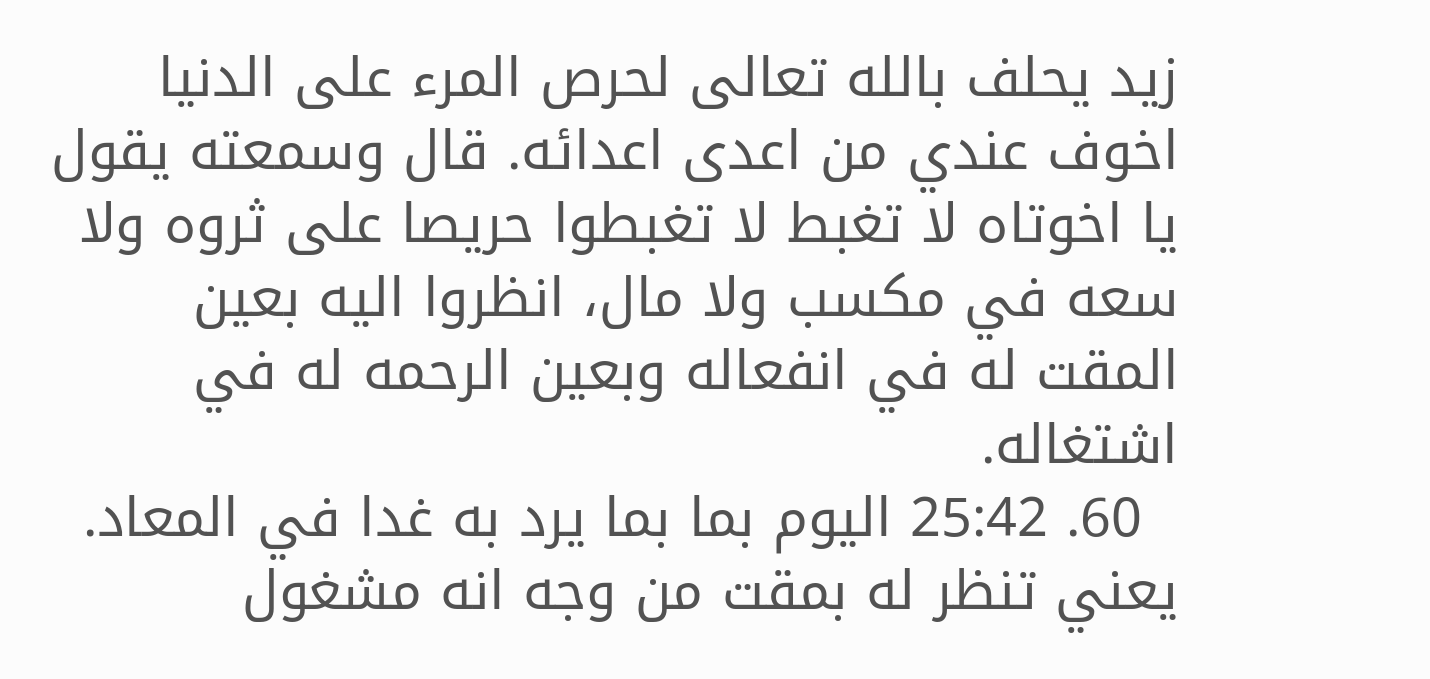زيد يحلف بالله تعالى لحرص المرء على الدنيا اخوف عندي من اعدى اعدائه. قال وسمعته يقول يا اخوتاه لا تغبط لا تغبطوا حريصا على ثروه ولا سعه في مكسب ولا مال، انظروا اليه بعين المقت له في انفعاله وبعين الرحمه له في اشتغاله.
  60. 25:42 اليوم بما بما يرد به غدا في المعاد. يعني تنظر له بمقت من وجه انه مشغول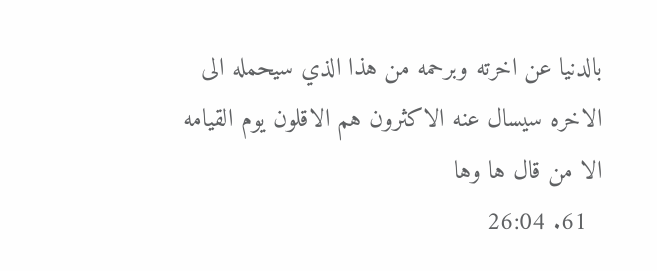بالدنيا عن اخرته وبرحمه من هذا الذي سيحمله الى الاخره سيسال عنه الاكثرون هم الاقلون يوم القيامه الا من قال ها وها
  61. 26:04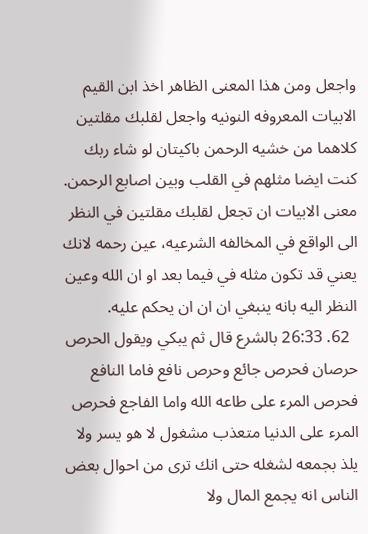واجعل ومن هذا المعنى الظاهر اخذ ابن القيم الابيات المعروفه النونيه واجعل لقلبك مقلتين كلاهما من خشيه الرحمن باكيتان لو شاء ربك كنت ايضا مثلهم في القلب وبين اصابع الرحمن. معنى الابيات ان تجعل لقلبك مقلتين في النظر الى الواقع في المخالفه الشرعيه، عين رحمه لانك يعني قد تكون مثله في فيما بعد او ان الله وعين النظر اليه بانه ينبغي ان ان ان يحكم عليه.
  62. 26:33 بالشرع قال ثم يبكي ويقول الحرص حرصان فحرص جائع وحرص نافع فاما النافع فحرص المرء على طاعه الله واما الفاجع فحرص المرء على الدنيا متعذب مشغول لا هو يسر ولا يلذ بجمعه لشغله حتى انك ترى من احوال بعض الناس انه يجمع المال ولا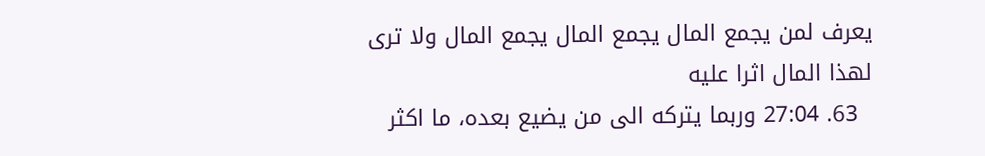يعرف لمن يجمع المال يجمع المال يجمع المال ولا ترى لهذا المال اثرا عليه
  63. 27:04 وربما يتركه الى من يضيع بعده، ما اكثر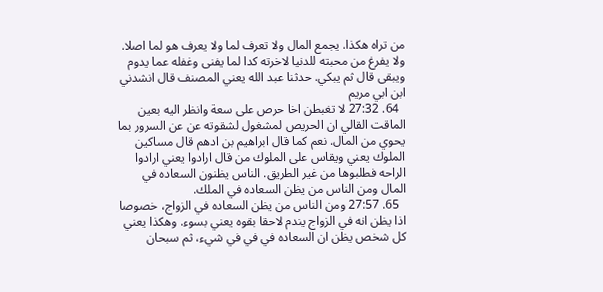من تراه هكذا. يجمع المال ولا تعرف لما ولا يعرف هو لما اصلا. ولا يفرغ من محبته للدنيا لاخرته كدا لما يفنى وغفله عما يدوم ويبقى قال ثم يبكي. حدثنا عبد الله يعني المصنف قال انشدني ابن ابي مريم
  64. 27:32 لا تغبطن اخا حرص على سعة وانظر اليه بعين الماقت القالي ان الحريص لمشغول لشقوته عن عن السرور بما يحوي من المال. نعم كما قال ابراهيم بن ادهم قال مساكين الملوك يعني ويقاس على الملوك من قال ارادوا يعني ارادوا الراحه فطلبوها من غير الطريق. الناس يظنون السعاده في المال ومن الناس من يظن السعاده في الملك.
  65. 27:57 ومن الناس من يظن السعاده في الزواج، خصوصا اذا يظن انه في الزواج يندم لاحقا بقوه يعني بسوء. وهكذا يعني كل شخص يظن ان السعاده في في في شيء، ثم سبحان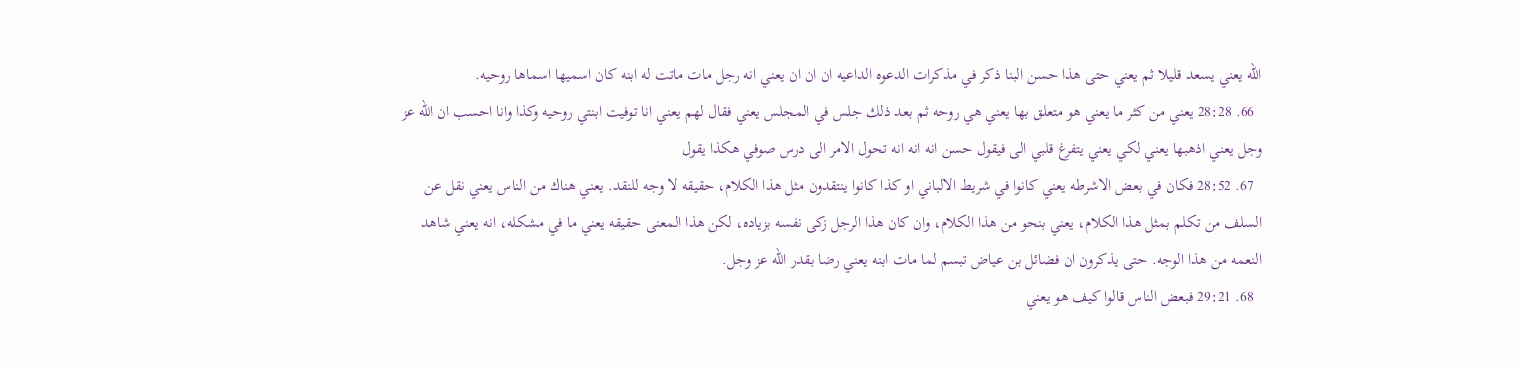الله يعني يسعد قليلا ثم يعني حتى هذا حسن البنا ذكر في مذكرات الدعوه الداعيه ان ان ان يعني انه رجل مات ماتت له ابنه كان اسميها اسماها روحيه.
  66. 28:28 يعني من كثر ما يعني هو متعلق بها يعني هي روحه ثم بعد ذلك جلس في المجلس يعني فقال لهم يعني انا توفيت ابنتي روحيه وكذا وانا احسب ان الله عز وجل يعني اذهبها يعني لكي يعني يتفرغ قلبي الى فيقول حسن انه انه انه تحول الامر الى درس صوفي هكذا يقول
  67. 28:52 فكان في بعض الاشرطه يعني كانوا في شريط الالباني او كذا كانوا ينتقدون مثل هذا الكلام، حقيقه لا وجه للنقد. يعني هناك من الناس يعني نقل عن السلف من تكلم بمثل هذا الكلام، يعني بنحو من هذا الكلام، وان كان هذا الرجل زكى نفسه بزياده، لكن هذا المعنى حقيقه يعني ما في مشكله، انه يعني شاهد النعمه من هذا الوجه. حتى يذكرون ان فضائل بن عياض تبسم لما مات ابنه يعني رضا بقدر الله عز وجل.
  68. 29:21 فبعض الناس قالوا كيف هو يعني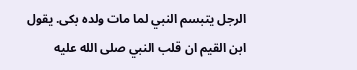الرجل يتبسم النبي لما مات ولده بكى. يقول ابن القيم ان قلب النبي صلى الله عليه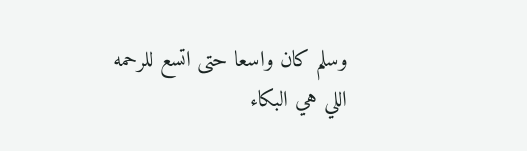وسلم كان واسعا حتى اتسع للرحمه اللي هي البكاء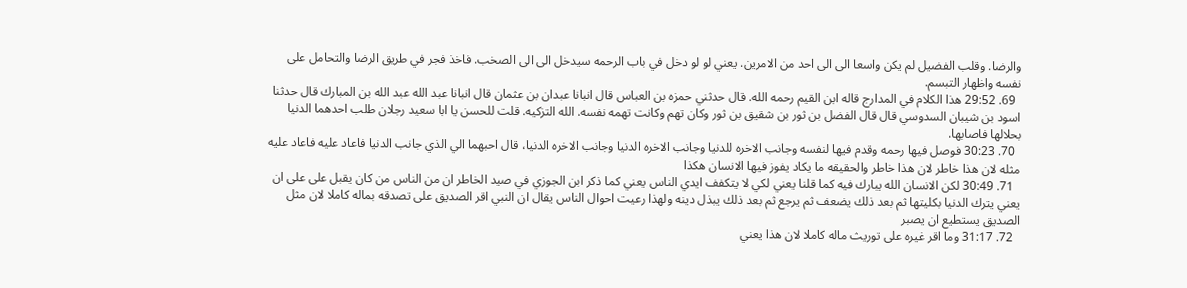والرضا. وقلب الفضيل لم يكن واسعا الى الى احد من الامرين. يعني لو لو دخل في باب الرحمه سيدخل الى الى الصخب. فاخذ فجر في طريق الرضا والتحامل على نفسه واظهار التبسم.
  69. 29:52 هذا الكلام في المدارج قاله ابن القيم رحمه الله. قال حدثني حمزه بن العباس قال انبانا عبدان بن عثمان قال انبانا عبد الله عبد الله بن المبارك قال حدثنا اسود بن شيبان السدوسي قال قال الفضل بن ثور بن شقيق بن ثور وكان تهم وكانت تهمه نفسه. الله التزكيه. قلت للحسن يا ابا سعيد رجلان طلب احدهما الدنيا بحلالها فاصابها.
  70. 30:23 فوصل فيها رحمه وقدم فيها لنفسه وجانب الاخره للدنيا وجانب الاخره الدنيا وجانب الاخره الدنيا، قال احبهما الي الذي جانب الدنيا فاعاد عليه فاعاد عليه مثله لان هذا خاطر لان هذا خاطر والحقيقه ما يكاد يفوز فيها الانسان هكذا
  71. 30:49 لكن الانسان الله يبارك فيه كما قلنا يعني لكي لا يتكفف ايدي الناس يعني كما ذكر ابن الجوزي في صيد الخاطر ان من الناس من كان يقبل على على ان يعني يترك الدنيا بكليتها ثم بعد ذلك يضعف ثم يرجع ثم بعد ذلك يبذل دينه ولهذا رعيت احوال الناس يقال ان النبي اقر الصديق على تصدقه بماله كاملا لان مثل الصديق يستطيع ان يصبر
  72. 31:17 وما اقر غيره على توريث ماله كاملا لان هذا يعني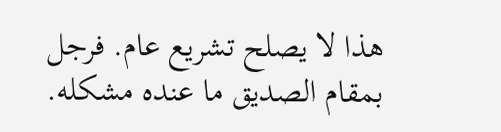هذا لا يصلح تشريع عام. فرجل بمقام الصديق ما عنده مشكله.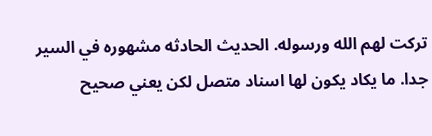تركت لهم الله ورسوله. الحديث الحادثه مشهوره في السير جدا. ما يكاد يكون لها اسناد متصل لكن يعني صحيح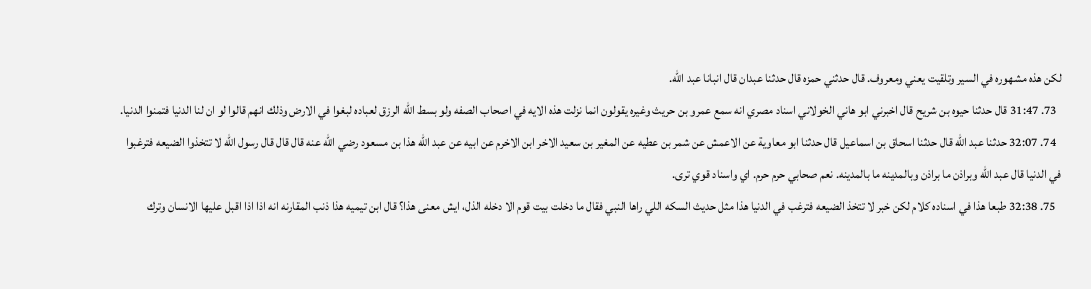لكن هذه مشهوره في السير وتلقيت يعني ومعروف. قال حدثني حمزه قال حدثنا عبدان قال انبانا عبد الله.
  73. 31:47 قال حدثنا حيوه بن شريح قال اخبرني ابو هاني الخولاني اسناد مصري انه سمع عمرو بن حريث وغيره يقولون انما نزلت هذه الايه في اصحاب الصفه ولو بسط الله الرزق لعباده لبغوا في الارض وذلك انهم قالوا لو ان لنا الدنيا فتمنوا الدنيا.
  74. 32:07 حدثنا عبد الله قال حدثنا اسحاق بن اسماعيل قال حدثنا ابو معاوية عن الاعمش عن شمر بن عطيه عن المغير بن سعيد الاخر ابن الاخرم عن ابيه عن عبد الله هذا بن مسعود رضي الله عنه قال قال قال رسول الله لا تتخذوا الضيعه فترغبوا في الدنيا قال عبد الله وبراذن ما براذن وبالمدينه ما بالمدينه. نعم صحابي حرم حرم. اي واسناد قوي ترى.
  75. 32:38 طبعا هذا في اسناده كلام لكن خبر لا تتخذ الضيعه فترغب في الدنيا هذا مثل حديث السكه اللي راها النبي فقال ما دخلت بيت قوم الا دخله الذل، ايش معنى هذا؟ قال ابن تيميه هذا ذنب المقارنه انه اذا اذا اقبل عليها الانسان وترك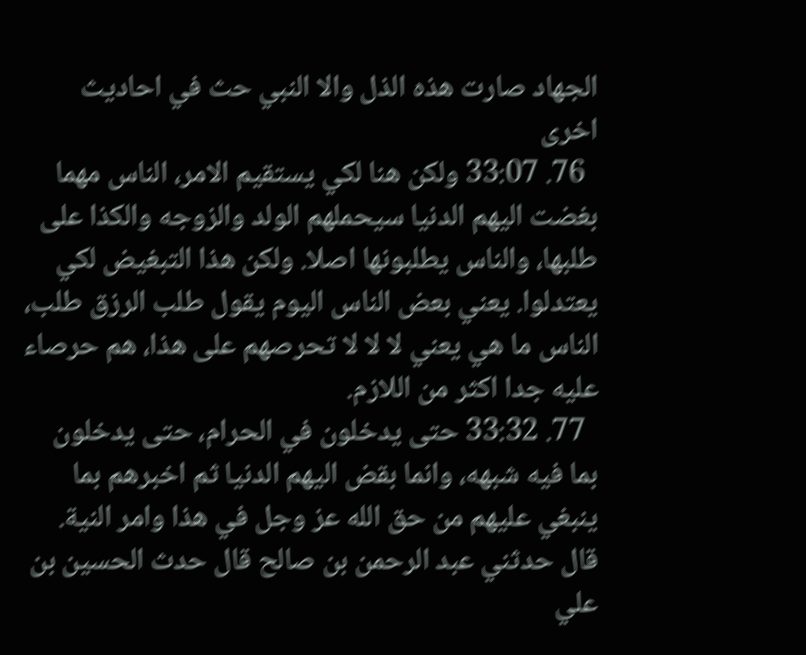الجهاد صارت هذه الذل والا النبي حث في احاديث اخرى
  76. 33:07 ولكن هنا لكي يستقيم الامر، الناس مهما بغضت اليهم الدنيا سيحملهم الولد والزوجه والكذا على طلبها، والناس يطلبونها اصلا. ولكن هذا التبغيض لكي يعتدلوا. يعني بعض الناس اليوم يقول طلب الرزق طلب، الناس ما هي يعني لا لا لا تحرصهم على هذا، هم حرصاء عليه جدا اكثر من اللازم.
  77. 33:32 حتى يدخلون في الحرام، حتى يدخلون بما فيه شبهه، وانما بقض اليهم الدنيا ثم اخبرهم بما ينبغي عليهم من حق الله عز وجل في هذا وامر النية. قال حدثني عبد الرحمن بن صالح قال حدث الحسين بن علي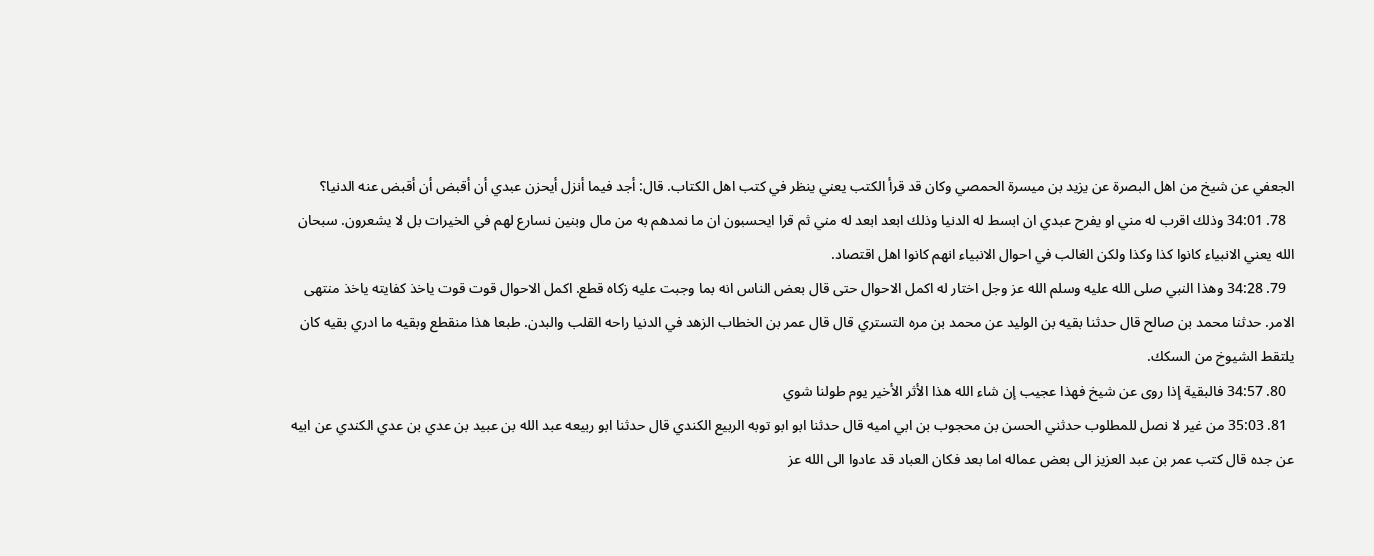الجعفي عن شيخ من اهل البصرة عن يزيد بن ميسرة الحمصي وكان قد قرأ الكتب يعني ينظر في كتب اهل الكتاب. قال: أجد فيما أنزل أيحزن عبدي أن أقبض أن أقبض عنه الدنيا؟
  78. 34:01 وذلك اقرب له مني او يفرح عبدي ان ابسط له الدنيا وذلك ابعد ابعد له مني ثم قرا ايحسبون ان ما نمدهم به من مال وبنين نسارع لهم في الخيرات بل لا يشعرون. سبحان الله يعني الانبياء كانوا كذا وكذا ولكن الغالب في احوال الانبياء انهم كانوا اهل اقتصاد.
  79. 34:28 وهذا النبي صلى الله عليه وسلم الله عز وجل اختار له اكمل الاحوال حتى قال بعض الناس انه بما وجبت عليه زكاه قطع. اكمل الاحوال قوت قوت ياخذ كفايته ياخذ منتهى الامر. حدثنا محمد بن صالح قال حدثنا بقيه بن الوليد عن محمد بن مره التستري قال قال عمر بن الخطاب الزهد في الدنيا راحه القلب والبدن. طبعا هذا منقطع وبقيه ما ادري بقيه كان يلتقط الشيوخ من السكك.
  80. 34:57 فالبقية إذا روى عن شيخ فهذا عجيب إن شاء الله هذا الأثر الأخير يوم طولنا شوي
  81. 35:03 من غير لا نصل للمطلوب حدثني الحسن بن محجوب بن ابي اميه قال حدثنا ابو ابو توبه الربيع الكندي قال حدثنا ابو ربيعه عبد الله بن عبيد بن عدي بن عدي الكندي عن ابيه عن جده قال كتب عمر بن عبد العزيز الى بعض عماله اما بعد فكان العباد قد عادوا الى الله عز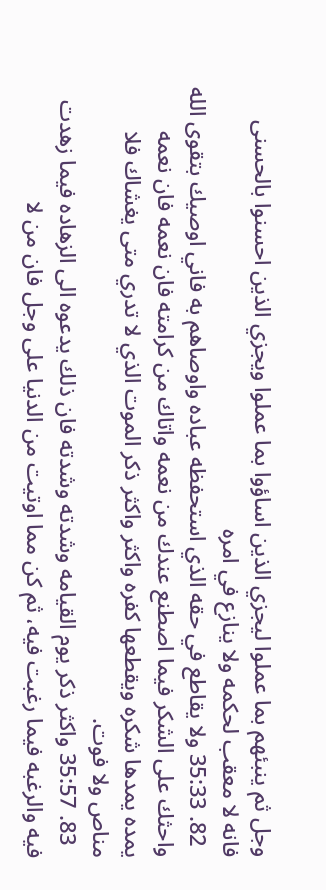وجل ثم ينبئهم بما عملوا ليجزي الذين اساؤوا بما عملوا ويجزي الذين احسنوا بالحسنى فانه لا معقب لحكمه ولا ينازع في امره
  82. 35:33 ولا يقاطع في حقه الذي استحفظه عباده واوصاهم به فاني اوصيك بتقوى الله واحثك على الشكر فيما اصطنع عندك من نعمه واتاك من كرامته فان نعمه فان نعمه يمده يمدها شكره ويقطعها كفره واكثر واكثر ذكر الموت الذي لا تدري متى يغشاك فلا مناص ولا فوت.
  83. 35:57 واكثر ذكر يوم القيامه وشدته وشدته فان ذلك يدعوه الى الزهاده فيما زهدت فيه والرغبه فيما رغبت فيه، ثم كن مما اوتيت من الدنيا على وجل فان من لا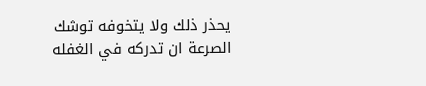يحذر ذلك ولا يتخوفه توشك الصرعة ان تدركه في الغفله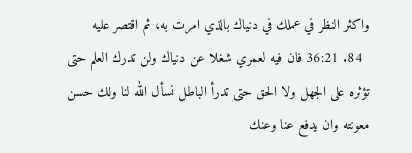واكثر النظر في عملك في دنياك بالذي امرت به، ثم اقتصر عليه
  84. 36:21 فان فيه لعمري شغلا عن دنياك ولن تدرك العلم حتى تؤثره على الجهل ولا الحق حتى تدرأ الباطل نسأل الله لنا ولك حسن معونته وان يدفع عنا وعنك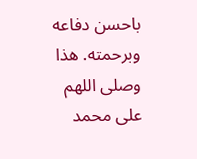باحسن دفاعه وبرحمته. هذا وصلى اللهم على محمد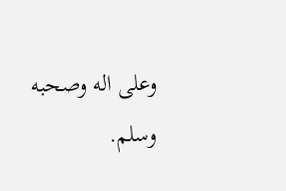وعلى اله وصحبه وسلم.